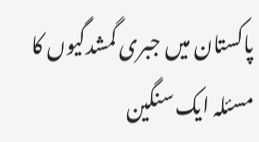پاکستان میں جبری گمشدگیوں کا مسئلہ ایک سنگین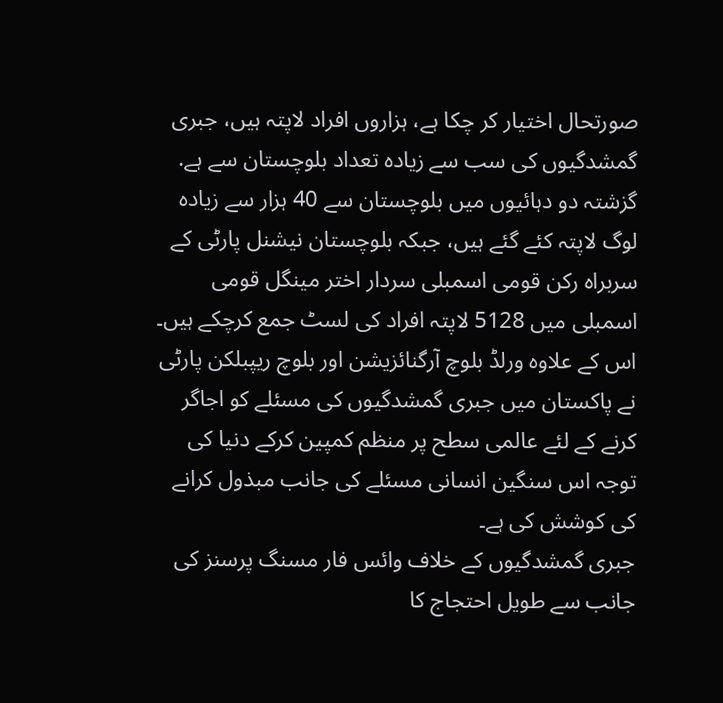صورتحال اختیار کر چکا ہے، ہزاروں افراد لاپتہ ہیں، جبری گمشدگیوں کی سب سے زیادہ تعداد بلوچستان سے ہے. گزشتہ دو دہائیوں میں بلوچستان سے 40 ہزار سے زیادہ لوگ لاپتہ کئے گئے ہیں، جبکہ بلوچستان نیشنل پارٹی کے سربراہ رکن قومی اسمبلی سردار اختر مینگل قومی اسمبلی میں 5128 لاپتہ افراد کی لسٹ جمع کرچکے ہیں۔ اس کے علاوہ ورلڈ بلوچ آرگنائزیشن اور بلوچ ریپبلکن پارٹی نے پاکستان میں جبری گمشدگیوں کی مسئلے کو اجاگر کرنے کے لئے عالمی سطح پر منظم کمپین کرکے دنیا کی توجہ اس سنگین انسانی مسئلے کی جانب مبذول کرانے کی کوشش کی ہے۔
جبری گمشدگیوں کے خلاف وائس فار مسنگ پرسنز کی جانب سے طویل احتجاج کا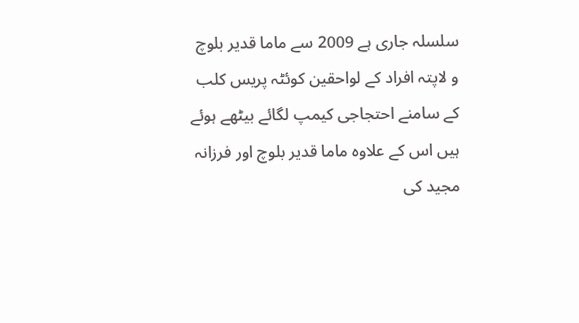سلسلہ جاری ہے 2009 سے ماما قدیر بلوچ و لاپتہ افراد کے لواحقین کوئٹہ پریس کلب کے سامنے احتجاجی کیمپ لگائے بیٹھے ہوئے ہیں اس کے علاوہ ماما قدیر بلوچ اور فرزانہ مجید کی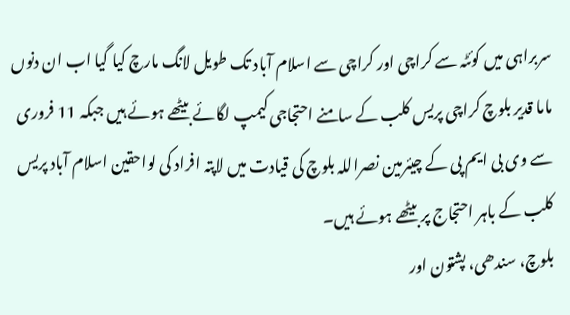سربراہی میں کوئٹہ سے کراچی اور کراچی سے اسلام آباد تک طویل لانگ مارچ کیا گیا اب ان دنوں ماما قدیر بلوچ کراچی پریس کلب کے سامنے احتجاجی کیمپ لگائے بیٹھے ہوئے ہیں جبکہ 11 فروری سے وی بی ایم پی کے چیئرمین نصراللہ بلوچ کی قیادت میں لاپتہ افراد کی لواحقین اسلام آباد پریس کلب کے باہر احتجاج پر بیٹھے ہوئے ہیں۔
بلوچ، سندھی، پشتون اور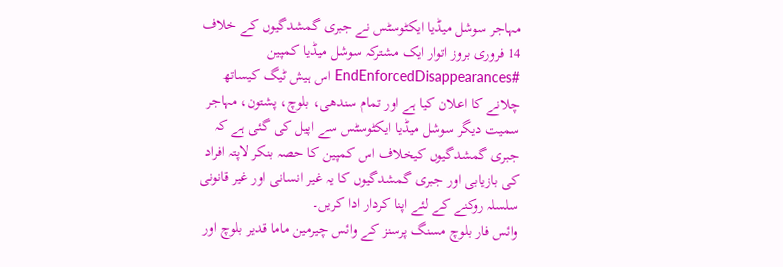مہاجر سوشل میڈیا ایکٹوسٹس نے جبری گمشدگیوں کے خلاف 14 فروری بروز اتوار ایک مشترکہ سوشل میڈیا کمپین #EndEnforcedDisappearances اس ہیش ٹیگ کیساتھ چلانے کا اعلان کیا ہے اور تمام سندھی، بلوچ، پشتون، مہاجر سمیت دیگر سوشل میڈیا ایکٹوسٹس سے اپیل کی گئی ہے کہ جبری گمشدگیوں کیخلاف اس کمپین کا حصہ بنکر لاپتہ افراد کی بازیابی اور جبری گمشدگیوں کا یہ غیر انسانی اور غیر قانونی سلسلہ روکنے کے لئے اپنا کردار ادا کریں۔
وائس فار بلوچ مسنگ پرسنز کے وائس چیرمین ماما قدیر بلوچ اور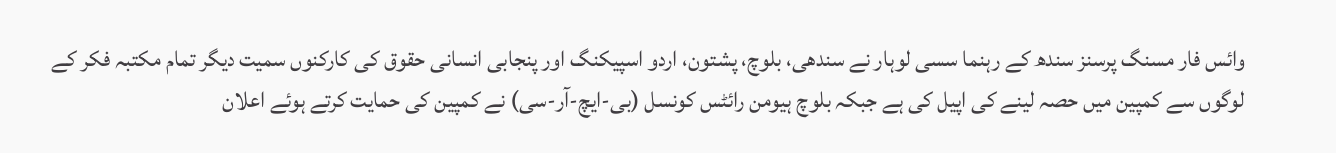وائس فار مسنگ پرسنز سندھ کے رہنما سسی لوہار نے سندھی، بلوچ، پشتون، اردو اسپیکنگ اور پنجابی انسانی حقوق کی کارکنوں سمیت دیگر تمام مکتبہ فکر کے لوگوں سے کمپین میں حصہ لینے کی اپیل کی ہے جبکہ بلوچ ہیومن رائٹس کونسل (بی-ایچ-آر-سی) نے کمپین کی حمایت کرتے ہوئے اعلان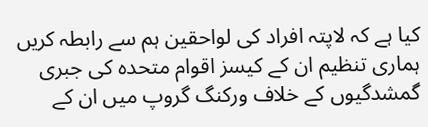کیا ہے کہ لاپتہ افراد کی لواحقین ہم سے رابطہ کریں ہماری تنظیم ان کے کیسز اقوام متحدہ کی جبری گمشدگیوں کے خلاف ورکنگ گروپ میں ان کے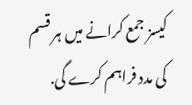کیسز جمع کرانے میں ہر قسم کی مدد فراہم کرے گی.